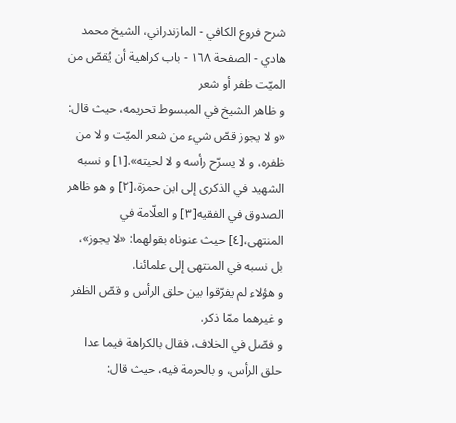شرح فروع الكافي - المازندراني، الشيخ محمد هادي - الصفحة ١٦٨ - باب كراهية أن يُقصّ من الميّت ظفر أو شعر
و ظاهر الشيخ في المبسوط تحريمه، حيث قال: «و لا يجوز قصّ شيء من شعر الميّت و لا من ظفره، و لا يسرّح رأسه و لا لحيته».[١] و نسبه الشهيد في الذكرى إلى ابن حمزة،[٢] و هو ظاهر الصدوق في الفقيه[٣] و العلّامة في المنتهى،[٤] حيث عنوناه بقولهما: «لا يجوز»، بل نسبه في المنتهى إلى علمائنا.
و هؤلاء لم يفرّقوا بين حلق الرأس و قصّ الظفر و غيرهما ممّا ذكر.
و فصّل في الخلاف، فقال بالكراهة فيما عدا حلق الرأس، و بالحرمة فيه، حيث قال: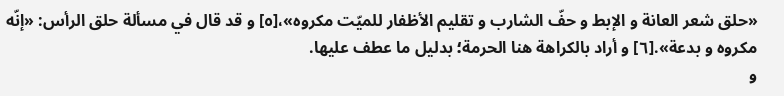«حلق شعر العانة و الإبط و حفّ الشارب و تقليم الأظفار للميّت مكروه»،[٥] و قد قال في مسألة حلق الرأس: «إنّه مكروه و بدعة».[٦] و أراد بالكراهة هنا الحرمة؛ بدليل ما عطف عليها.
و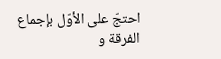احتجّ على الأوّل بإجماع الفرقة و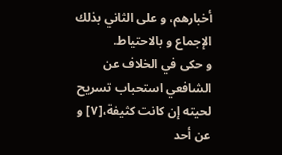أخبارهم، و على الثاني بذلك الإجماع و بالاحتياط.
و حكى في الخلاف عن الشافعي استحباب تسريح لحيته إن كانت كثيفة،[٧] و عن أحد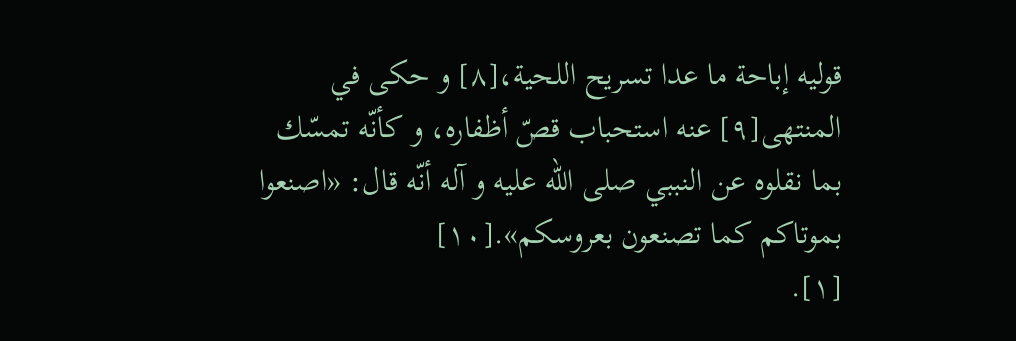قوليه إباحة ما عدا تسريح اللحية،[٨] و حكى في المنتهى[٩] عنه استحباب قصّ أظفاره، و كأنّه تمسّك بما نقلوه عن النببي صلى الله عليه و آله أنّه قال: «اصنعوا بموتاكم كما تصنعون بعروسكم».[١٠]
[١].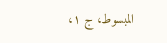المبسوط، ج ١،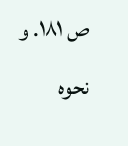ص ١٨١. و نحوه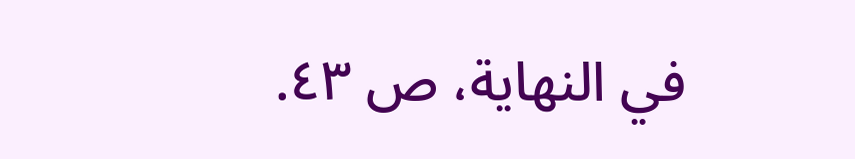في النهاية، ص ٤٣.